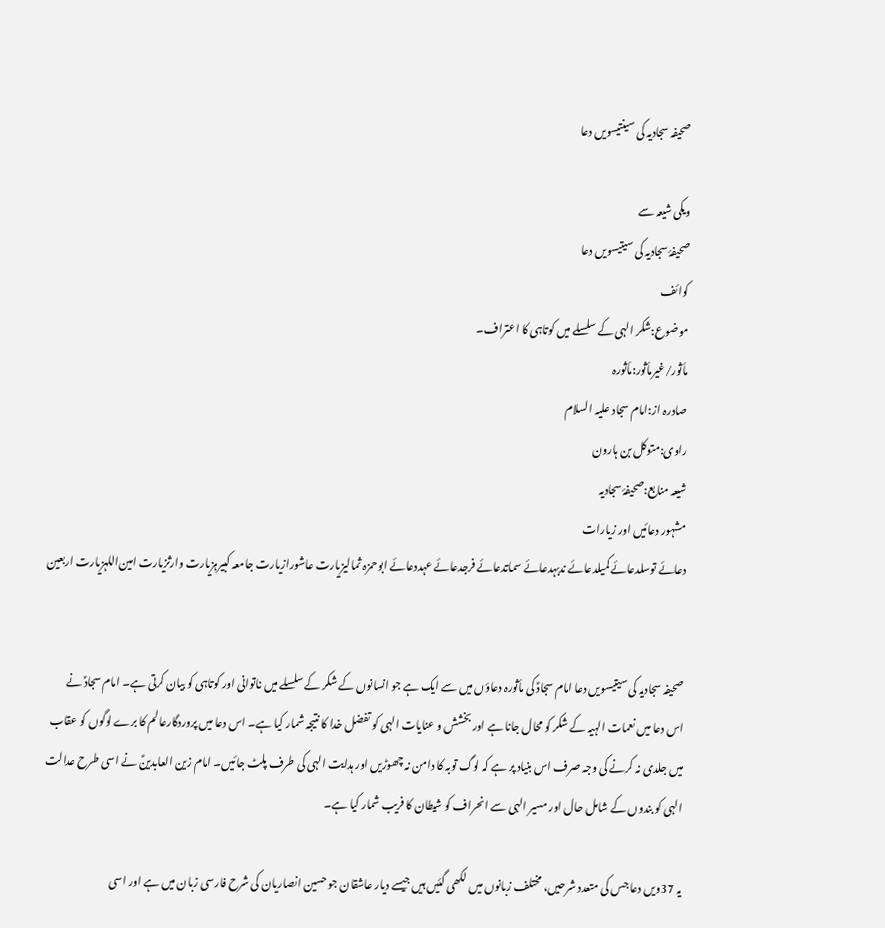صحیفہ سجادیہ کی سینتیسویں دعا

ویکی شیعہ سے
صحیفۂ سجادیہ کی سیتیسویں دعا
کوائف
موضوع:شکر الہی کے سلسلے میں کوتاہی کا اعتراف۔
مأثور/غیرمأثور:مأثورہ
صادرہ از:امام سجاد علیہ السلام
راوی:متوکل بن ہارون
شیعہ منابع:صحیفۂ سجادیہ
مشہور دعائیں اور زیارات
دعائے توسلدعائے کمیلدعائے ندبہدعائے سماتدعائے فرجدعائے عہددعائے ابوحمزہ ثمالیزیارت عاشورازیارت جامعہ کبیرہزیارت وارثزیارت امین‌اللہزیارت اربعین


صحیفہ سجادیہ کی سیتیسویں دعا امام سجادؑ کی مأثورہ دعاؤں میں سے ایک ہے جو انسانوں کے شکر کے سلسلے میں ناتوانی اور کوتاہی کو بیان کرتی ہے۔ امام سجادؑ نے اس دعا میں نعمات الہیہ کے شکر کو محال جانا ہے اور بخشش و عنایات الہی کو تفضل خدا کا نتیجہ شمار کیا ہے۔ اس دعا میں پروردگارعالم کا برے لوگوں کو عقاب میں جلدی نہ کرنے کی وجہ صرف اس بنیاد پر ہے کہ لوگ توبہ کا دامن نہ چھوڑیں اور ہدایت الہی کی طرف پلٹ جائیں۔ امام زین العابدینؑ نے اسی طرح عدالت الہی کو بندوں کے شامل حال اور مسیر الہی سے انحراف کو شیطان کا فریب شمار کیا ہے۔

یہ 37ویں دعا جس کی متعدد شرحیں، مختلف زبانوں میں لکھی گئیں ہیں جیسے دیار عاشقان جو حسین انصاریان کی شرح فارسی زبان میں ہے اور اسی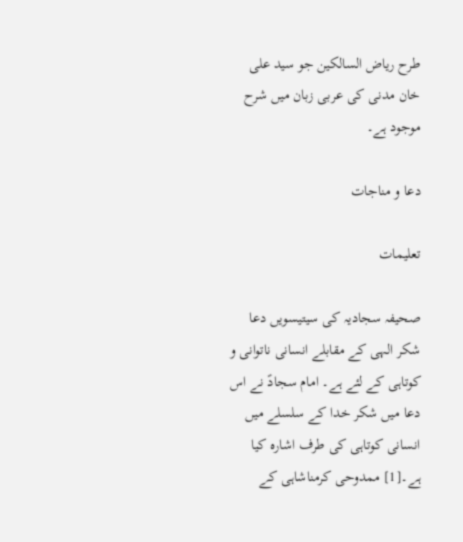طرح ریاض السالکین جو سید علی خان مدنی کی عربی زبان میں شرح موجود ہے۔

دعا و مناجات

تعلیمات

صحیفہ سجادیہ کی سیتیسویں دعا شکر الہی کے مقابلے انسانی ناتوانی و کوتاہی کے لئے ہے۔ امام سجادؑ نے اس دعا میں شکر خدا کے سلسلے میں انسانی کوتاہی کی طرف اشارہ کیا ہے۔[1] ممدوحی کرمناشاہی کے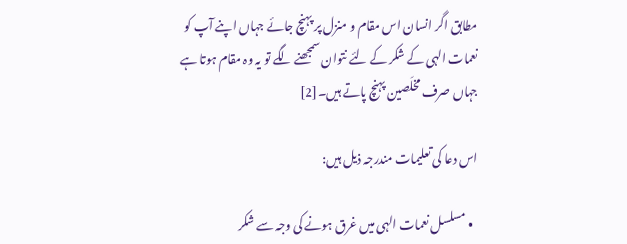مطابق اگر انسان اس مقام و منزل پر پہنچ جائے جہاں اپنے آپ کو نعمات الہی کے شکر کے لئے نتوان سمجھنے لگے تو یہ وہ مقام ہوتا ہے جہاں صرف مخلَصین پہنچ پاتے ہیں۔[2]

اس دعا کی تعلیمات مندرجہ ذیل ہیں:

  • مسلسل نعمات الہی میں غرق ہونے کی وجہ سے شکر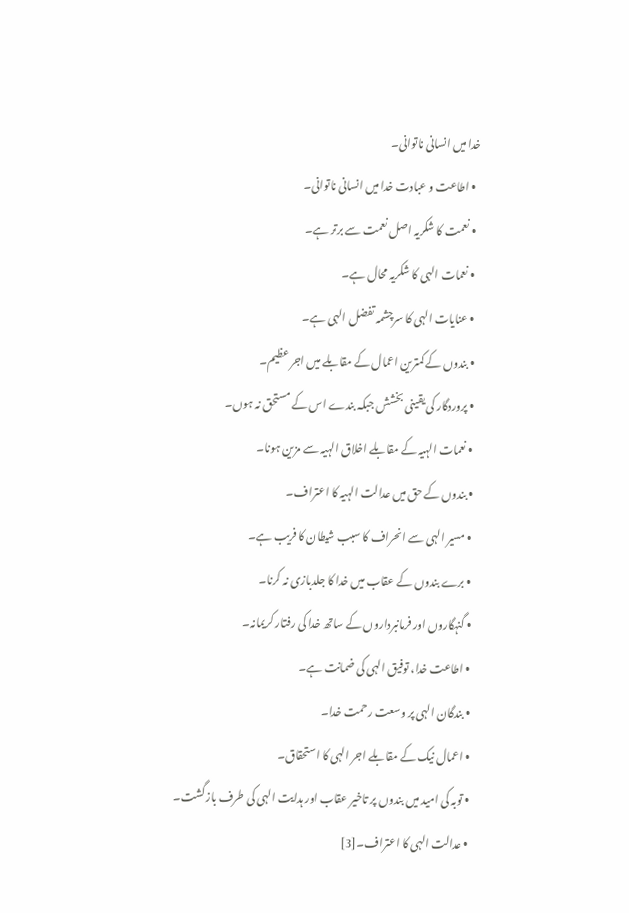خدا میں انسانی ناتوانی۔
  • اطاعت و عبادت خدا میں انسانی ناتوانی۔
  • نعمت کا شکریہ اصل نعمت سے برتر ہے۔
  • نعمات الہی کا شکریہ محال ہے۔
  • عنایات الہی کا سرچشمہ تفضل الہی ہے۔
  • بندوں کے کمترین اعمال کے مقابلے میں اجر عظیم۔
  • پروردگار کی یقینی بخشش جبکہ بندے اس کے مستحق نہ ہوں۔
  • نعمات الہیہ کے مقابلے اخلاق الہیہ سے مزین ہونا۔
  • بندوں کے حق میں عدالت الہیہ کا اعتراف۔
  • مسیر الہی سے انحراف کا سبب شیطان کا فریب ہے۔
  • برے بندوں کے عقاب میں خدا کا جلدبازی نہ کرنا۔
  • گنہگاروں اور فرمانبرداروں کے ساتھ خدا کی رفتار کریمانہ۔
  • اطاعت خدا، توفیق الہی کی ضمانت ہے۔
  • بندگان الہی پر وسعت رحمت خدا۔
  • اعمال نیک کے مقابلے اجر الہی کا استحقاق۔
  • توبہ کی امید میں بندوں پر تاخیر عقاب اور ہدایت الہی کی طرف بازگشت۔
  • عدالت الہی کا اعتراف۔[3]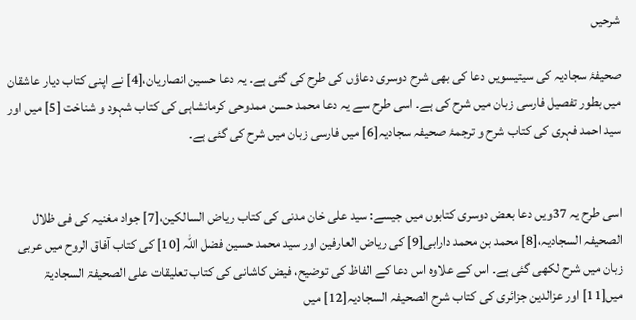شرحیں

صحیفۂ سجادیہ کی سیتیسویں دعا کی بھی شرح دوسری دعاؤں کی طرح کی گئی ہے۔ یہ دعا حسین انصاریان،[4] نے اپنی کتاب دیار عاشقان میں بطور تفصیل فارسی زبان میں شرح کی ہے۔ اسی طرح سے یہ دعا محمد حسن ممدوحی کرمانشاہی کی کتاب شہود و شناخت [5] میں اور سید احمد فہری کی کتاب شرح و ترجمۂ صحیفہ سجادیہ[6] میں فارسی زبان میں شرح کی گئی ہے۔


اسی طرح یہ 37ویں دعا بعض دوسری کتابوں میں جیسے: سید علی خان مدنی کی کتاب ریاض السالکین،[7] جواد مغنیہ کی فی ظلال الصحیفہ السجادیہ،[8] محمد بن محمد دارابی[9] کی ریاض العارفین اور سید محمد حسین فضل اللہ [10] کی کتاب آفاق الروح میں عربی زبان میں شرح لکھی گئی ہے۔ اس کے علاوہ اس دعا کے الفاظ کی توضیح، فیض کاشانی کی کتاب تعلیقات علی الصحیفۃ السجادیۃ میں[11] اور عزالدین جزائری کی کتاب شرح الصحیفہ السجادیہ[12] میں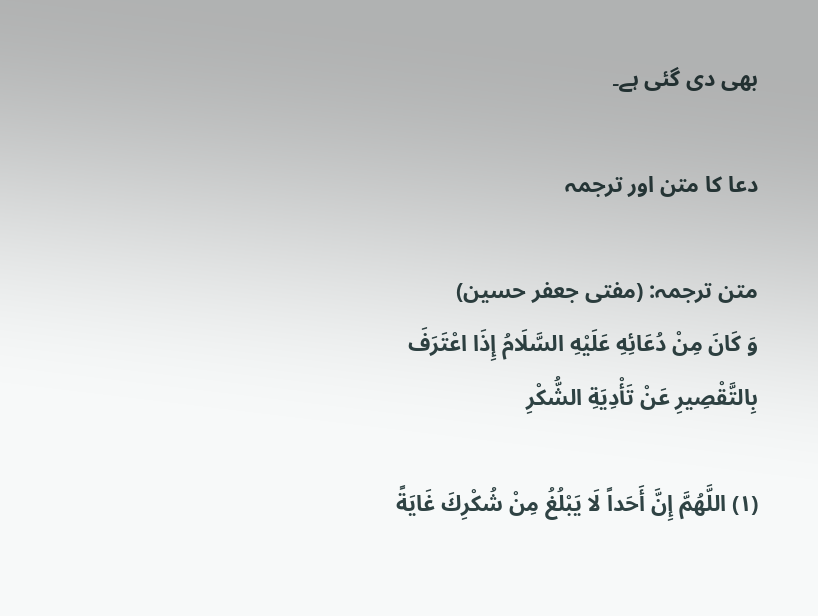بھی دی گئی ہے۔

دعا کا متن اور ترجمہ

متن ترجمہ: (مفتی جعفر حسین)
وَ كَانَ مِنْ دُعَائِهِ عَلَيْهِ السَّلَامُ إِذَا اعْتَرَفَ بِالتَّقْصِيرِ عَنْ تَأْدِيَةِ الشُّكْرِ

(۱) اللَّهُمَّ إِنَّ أَحَداً لَا يَبْلُغُ مِنْ شُكْرِكَ غَايَةً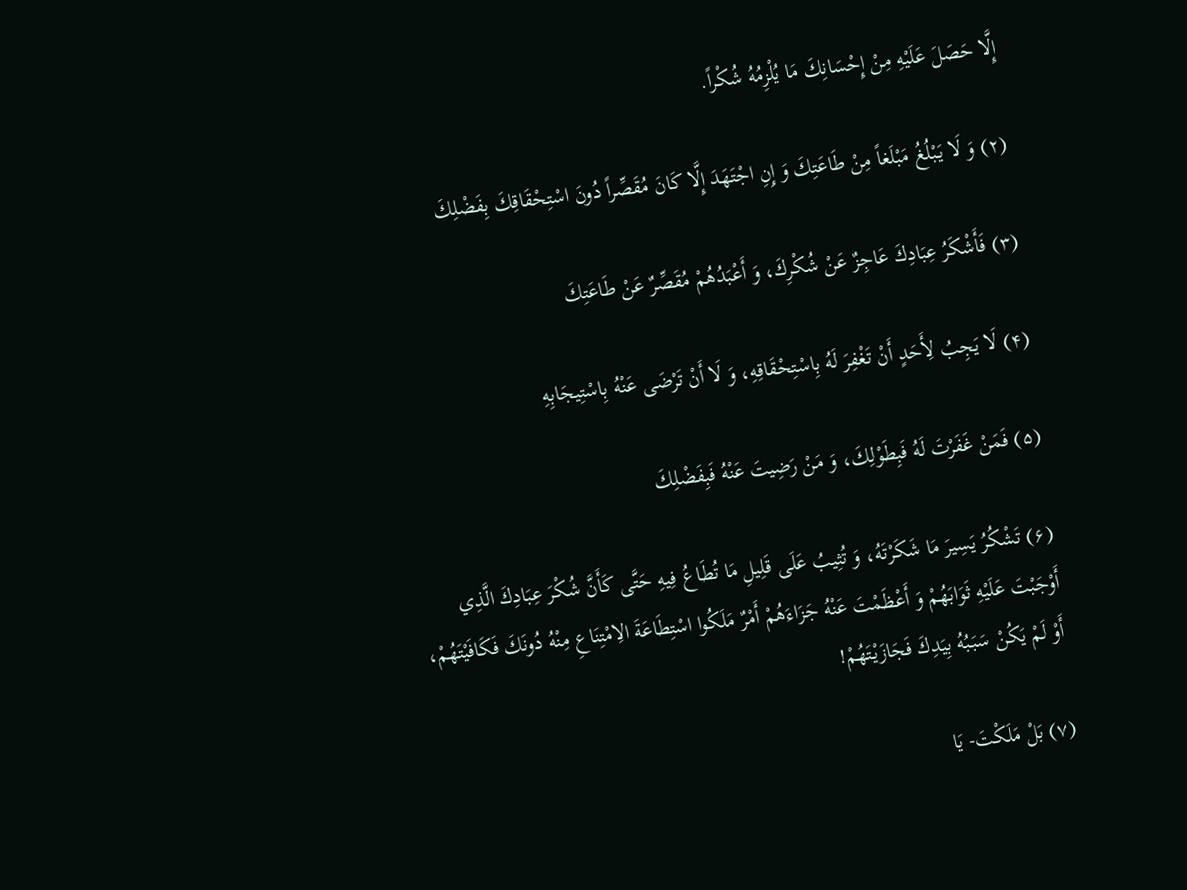إِلَّا حَصَلَ عَلَيْهِ مِنْ إِحْسَانِكَ مَا يُلْزِمُهُ شُكْراً.

(۲) وَ لَا يَبْلُغُ مَبْلَغاً مِنْ طَاعَتِكَ وَ إِنِ اجْتَهَدَ إِلَّا كَانَ مُقَصِّراً دُونَ اسْتِحْقَاقِكَ بِفَضْلِكَ

(۳) فَأَشْكَرُ عِبَادِكَ عَاجِزٌ عَنْ شُكْرِكَ، وَ أَعْبَدُهُمْ مُقَصِّرٌ عَنْ طَاعَتِكَ

(۴) لَا يَجِبُ لِأَحَدٍ أَنْ تَغْفِرَ لَهُ بِاسْتِحْقَاقِهِ، وَ لَا أَنْ تَرْضَى عَنْهُ بِاسْتِيجَابِهِ

(۵) فَمَنْ غَفَرْتَ لَهُ فَبِطَوْلِكَ، وَ مَنْ رَضِيتَ عَنْهُ فَبِفَضْلِكَ

(۶) تَشْكُرُ يَسِيرَ مَا شَكَرْتَهُ، وَ تُثِيبُ عَلَى قَلِيلِ مَا تُطَاعُ فِيهِ حَتَّى كَأَنَّ شُكْرَ عِبَادِكَ الَّذِي أَوْجَبْتَ عَلَيْهِ ثَوَابَهُمْ وَ أَعْظَمْتَ عَنْهُ جَزَاءَهُمْ أَمْرٌ مَلَكُوا اسْتِطَاعَةَ الِامْتِنَاعِ مِنْهُ دُونَكَ فَكَافَيْتَهُمْ، أَوْ لَمْ يَكُنْ سَبَبُهُ بِيَدِكَ فَجَازَيْتَهُمْ!

(۷) بَلْ مَلَكْتَ- يَا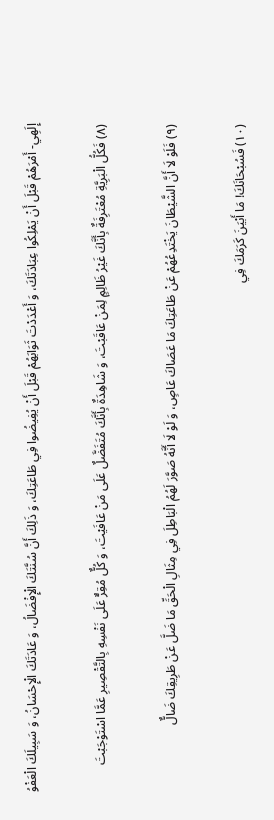إِلَهِي- أَمْرَهُمْ قَبْلَ أَنْ يَمْلِكُوا عِبَادَتَكَ، وَ أَعْدَدْتَ ثَوَابَهُمْ قَبْلَ أَنْ يُفِيضُوا فِي طَاعَتِكَ، وَ ذَلِكَ أَنَّ سُنَّتَكَ الْإِفْضَالُ، وَ عَادَتَكَ الْإِحْسَانُ، وَ سَبِيلَكَ الْعَفْوُ

(۸) فَكُلُّ الْبَرِيَّةِ مُعْتَرِفَةٌ بِأَنَّكَ غَيْرُ ظَالِمٍ لِمَنْ عَاقَبْتَ، وَ شَاهِدَةٌ بِأَنَّكَ مُتَفَضَّلٌ عَلَى مَنْ عَافَيْتَ، وَ كُلٌّ مُقِرٌّ عَلَى نَفْسِهِ بِالتَّقْصِيرِ عَمَّا اسْتَوْجَبْتَ

(۹) فَلَوْ لَا أَنَّ الشَّيْطَانَ يَخْتَدِعُهُمْ عَنْ طَاعَتِكَ مَا عَصَاكَ عَاصٍ، وَ لَوْ لَا أَنَّهُ صَوَّرَ لَهُمُ الْبَاطِلَ فِي مِثَالِ الْحَقِّ مَا ضَلَّ عَنْ طَرِيقِكَ ضَالٌّ

(۱۰) فَسُبْحَانَكَ! مَا أَبْيَنَ كَرَمَكَ فِي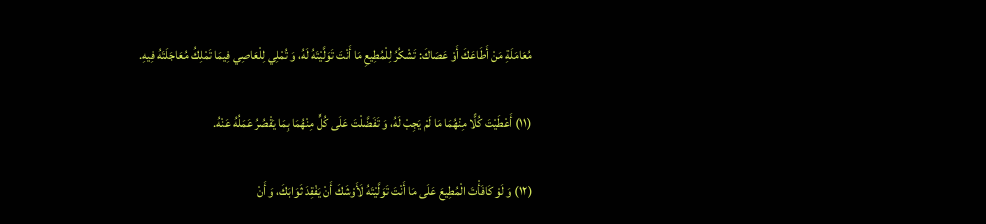مُعَامَلَةِ مَنْ أَطَاعَكَ أَوْ عَصَاكَ: تَشْكُرُ لِلْمُطِيعِ مَا أَنْتَ تَوَلَّيْتَهُ لَهُ، وَ تُمْلِي لِلْعَاصِي فِيمَا تَمْلِكُ مُعَاجَلَتَهُ فِيهِ.

(۱۱) أَعْطَيْتَ كُلًّا مِنْهُمَا مَا لَمْ يَجِبْ لَهُ، وَ تَفَضَّلْتَ عَلَى كُلٍّ مِنْهُمَا بِمَا يَقْصُرُ عَمَلُهُ عَنْهُ.

(۱۲) وَ لَوْ كَافَأْتَ الْمُطِيعَ عَلَى مَا أَنْتَ تَوَلَّيْتَهُ لَأَوْشَكَ أَنْ يَفْقِدَ ثَوَابَكَ، وَ أَنْ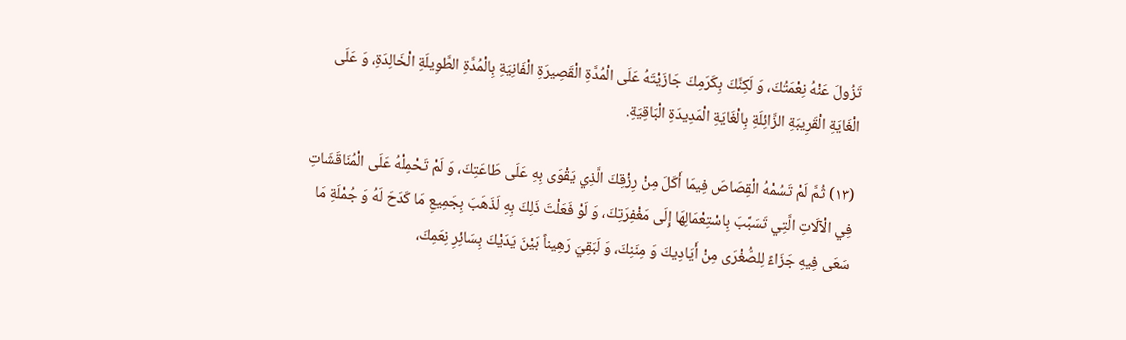تَزُولَ عَنْهُ نِعْمَتُكَ، وَ لَكِنَّكَ بِكَرَمِكَ جَازَيْتَهُ عَلَى الْمُدَّةِ الْقَصِيرَةِ الْفَانِيَةِ بِالْمُدَّةِ الطَّوِيلَةِ الْخَالِدَةِ، وَ عَلَى الْغَايَةِ الْقَرِيبَةِ الزَّائِلَةِ بِالْغَايَةِ الْمَدِيدَةِ الْبَاقِيَةِ.

(۱۳) ثُمَّ لَمْ تَسُمْهُ الْقِصَاصَ فِيمَا أَكَلَ مِنْ رِزْقِكَ الَّذِي يَقْوَى بِهِ عَلَى طَاعَتِكَ، وَ لَمْ تَحْمِلْهُ عَلَى الْمُنَاقَشَاتِ فِي الْآلَاتِ الَّتِي تَسَبَّبَ بِاسْتِعْمَالِهَا إِلَى مَغْفِرَتِكَ، وَ لَوْ فَعَلْتَ ذَلِكَ بِهِ لَذَهَبَ بِجَمِيعِ مَا كَدَحَ لَهُ وَ جُمْلَةِ مَا سَعَى فِيهِ جَزَاءً لِلصُّغْرَى مِنْ أَيَادِيكَ وَ مِنَنِكَ، وَ لَبَقِيَ رَهِيناً بَيْنَ يَدَيْكَ بِسَائِرِ نِعَمِكَ،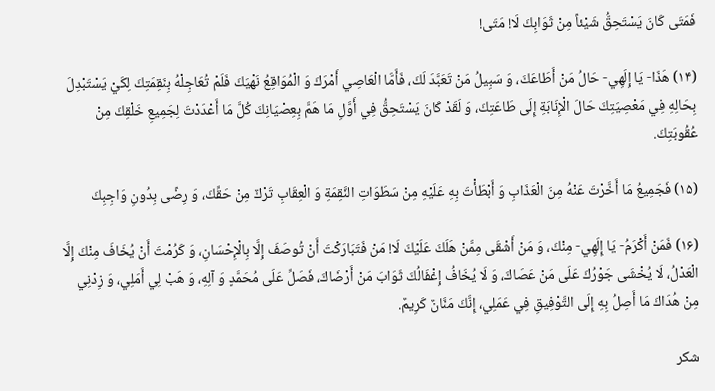فَمَتَى كَانَ يَسْتَحِقُّ شَيْئاً مِنْ ثَوَابِكَ لَا! مَتَى!

(۱۴) هَذَا- يَا إِلَهِي- حَالُ مَنْ أَطَاعَكَ، وَ سَبِيلُ مَنْ تَعَبَّدَ لَكَ، فَأَمَّا الْعَاصِي أَمْرَكَ وَ الْمُوَاقِعُ نَهْيَكَ فَلَمْ تُعَاجِلْهُ بِنَقِمَتِكَ لِكَيْ يَسْتَبْدِلَ بِحَالِهِ فِي مَعْصِيَتِكَ حَالَ الْإِنَابَةِ إِلَى طَاعَتِكَ، وَ لَقَدْ كَانَ يَسْتَحِقُّ فِي أَوَّلِ مَا هَمَّ بِعِصْيَانِكَ كُلَّ مَا أَعْدَدْتَ لِجَمِيعِ خَلْقِكَ مِنْ عُقُوبَتِكَ.

(۱۵) فَجَمِيعُ مَا أَخَّرْتَ عَنْهُ مِنَ الْعَذَابِ وَ أَبْطَأْتَ بِهِ عَلَيْهِ مِنْ سَطَوَاتِ النَّقِمَةِ وَ الْعِقَابِ تَرْكٌ مِنْ حَقِّكَ، وَ رِضًى بِدُونِ وَاجِبِكَ

(۱۶) فَمَنْ أَكْرَمُ- يَا إِلَهِي- مِنْكَ، وَ مَنْ أَشْقَى مِمَّنْ هَلَكَ عَلَيْكَ لَا! مَنْ فَتَبَارَكْتَ أَنْ تُوصَفَ إِلَّا بِالْإِحْسَانِ، وَ كَرُمْتَ أَنْ يُخَافَ مِنْكَ إِلَّا الْعَدْلُ، لَا يُخْشَى جَوْرُكَ عَلَى مَنْ عَصَاكَ، وَ لَا يُخَافُ إِغْفَالُكَ ثَوَابَ مَنْ أَرْضَاكَ، فَصَلِّ عَلَى مُحَمَّدٍ وَ آلِهِ، وَ هَبْ لِي أَمَلِي، وَ زِدْنِي مِنْ هُدَاكَ مَا أَصِلُ بِهِ إِلَى التَّوْفِيقِ فِي عَمَلِي، إِنَّكَ مَنَّانٌ كَرِيمٌ.

شکر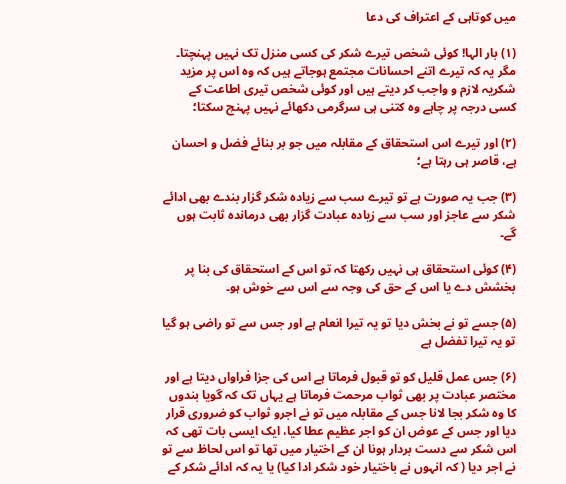میں کوتاہی کے اعتراف کی دعا

(۱) بار الہا! کوئی شخص تیرے شکر کی کسی منزل تک نہیں پہنچتا۔ مگر یہ کہ تیرے اتنے احسانات مجتمع ہوجاتے ہیں کہ وہ اس پر مزید شکریہ لازم و واجب کر دیتے ہیں اور کوئی شخص تیری اطاعت کے کسی درجہ پر چاہے وہ کتنی ہی سرگرمی دکھائے نہیں پہنچ سکتا؛

(۲) اور تیرے اس استحقاق کے مقابلہ میں جو بر بنائے فضل و احسان ہے، قاصر ہی رہتا ہے؛

(۳) جب یہ صورت ہے تو تیرے سب سے زیادہ شکر گزار بندے بھی ادائے شکر سے عاجز اور سب سے زیادہ عبادت گزار بھی درماندہ ثابت ہوں گے۔

(۴) کوئی استحقاق ہی نہیں رکھتا کہ تو اس کے استحقاق کی بنا پر بخشش دے یا اس کے حق کی وجہ سے اس سے خوش ہو۔

(۵) جسے تو نے بخش دیا تو یہ تیرا انعام ہے اور جس سے تو راضی ہو گیا تو یہ تیرا تفضل ہے

(۶) جس عمل قلیل کو تو قبول فرماتا ہے اس کی جزا فراواں دیتا ہے اور مختصر عبادت پر بھی ثواب مرحمت فرماتا ہے یہاں تک کہ گویا بندوں کا وہ شکر بجا لانا جس کے مقابلہ میں تو نے اجرو ثواب کو ضروری قرار دیا اور جس کے عوض ان کو اجر عظیم عطا کیا، ایک ایسی بات تھی کہ اس شکر سے دست بردار ہونا ان کے اختیار میں تھا تو اس لحاظ سے تو نے اجر دیا ( کہ انہوں نے باختیار خود شکر ادا کیا) یا یہ کہ ادائے شکر کے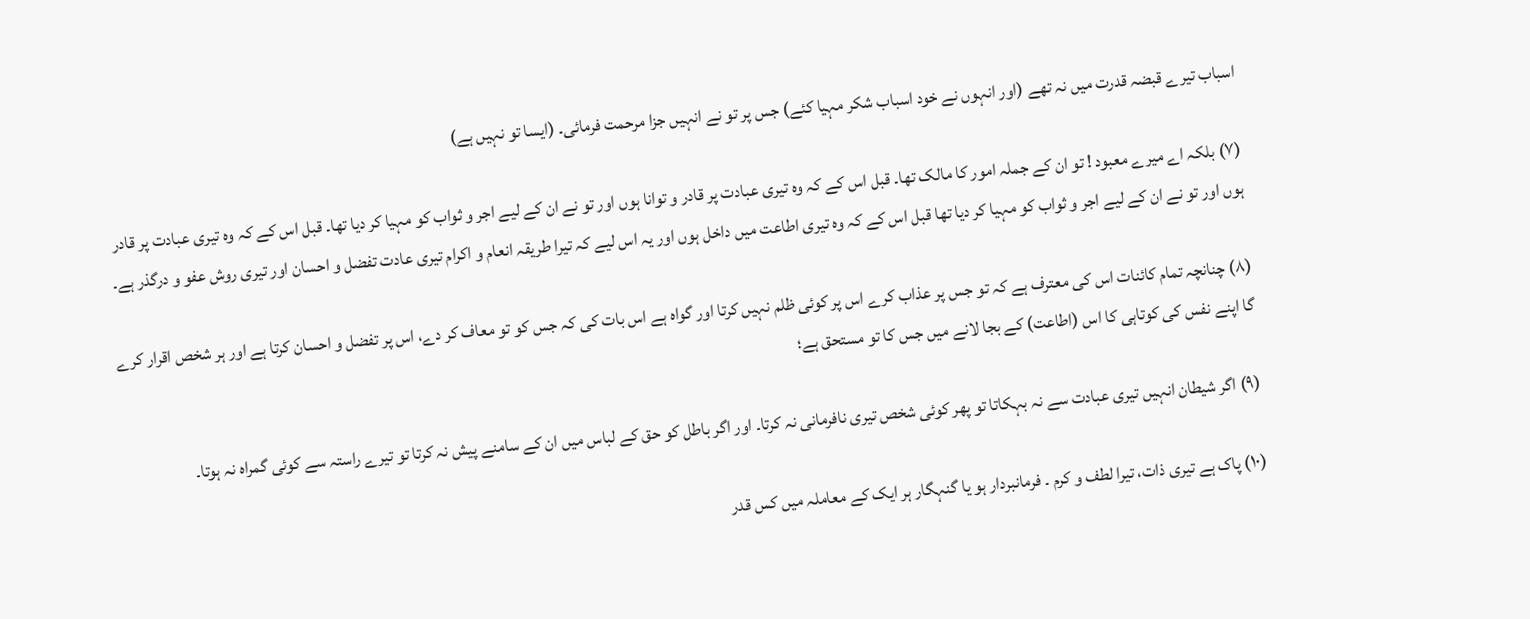اسباب تیرے قبضہ قدرت میں نہ تھے (اور انہوں نے خود اسباب شکر مہیا کئے) جس پر تو نے انہیں جزا مرحمت فرمائی۔ (ایسا تو نہیں ہے)

(۷) بلکہ اے میرے معبود ! تو ان کے جملہ امور کا مالک تھا۔ قبل اس کے کہ وہ تیری عبادت پر قادر و توانا ہوں اور تو نے ان کے لیے اجر و ثواب کو مہیا کر دیا تھا۔ قبل اس کے کہ وہ تیری عبادت پر قادر ہوں اور تو نے ان کے لیے اجر و ثواب کو مہیا کر دیا تھا قبل اس کے کہ وہ تیری اطاعت میں داخل ہوں اور یہ اس لیے کہ تیرا طریقہ انعام و اکرام تیری عادت تفضل و احسان اور تیری روش عفو و درگذر ہے۔

(۸) چنانچہ تمام کائنات اس کی معترف ہے کہ تو جس پر عذاب کرے اس پر کوئی ظلم نہیں کرتا اور گواہ ہے اس بات کی کہ جس کو تو معاف کر دے، اس پر تفضل و احسان کرتا ہے اور ہر شخص اقرار کرے گا اپنے نفس کی کوتاہی کا اس (اطاعت) کے بجا لانے میں جس کا تو مستحق ہے؛

(۹) اگر شیطان انہیں تیری عبادت سے نہ بہکاتا تو پھر کوئی شخص تیری نافرمانی نہ کرتا۔ اور اگر باطل کو حق کے لباس میں ان کے سامنے پیش نہ کرتا تو تیرے راستہ سے کوئی گمراہ نہ ہوتا۔

(۱۰) پاک ہے تیری ذات، تیرا لطف و کرم ۔ فرمانبردار ہو یا گنہگار ہر ایک کے معاملہ میں کس قدر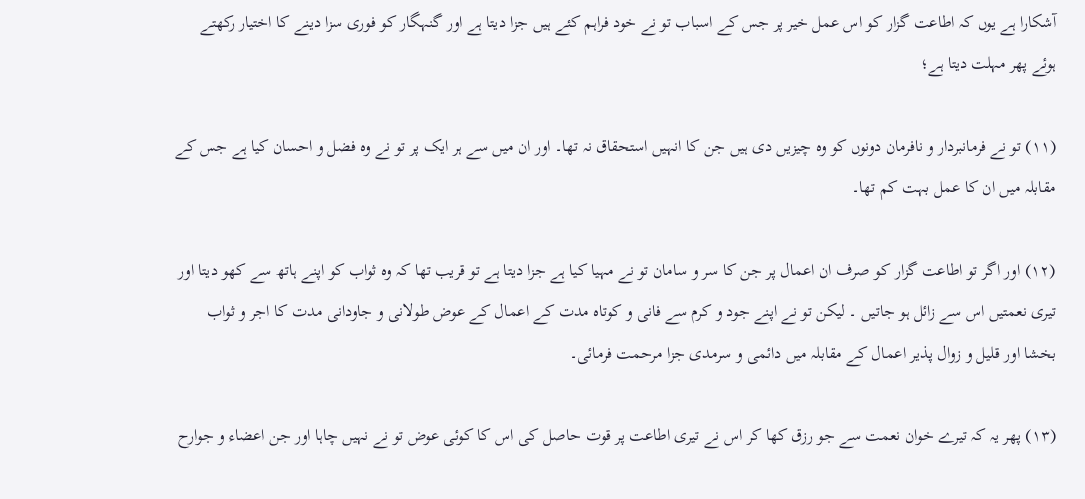آشکارا ہے یوں کہ اطاعت گزار کو اس عمل خیر پر جس کے اسباب تو نے خود فراہم کئے ہیں جزا دیتا ہے اور گنہگار کو فوری سزا دینے کا اختیار رکھتے ہوئے پھر مہلت دیتا ہے؛

(۱۱) تو نے فرمانبردار و نافرمان دونوں کو وہ چیزیں دی ہیں جن کا انہیں استحقاق نہ تھا۔ اور ان میں سے ہر ایک پر تو نے وہ فضل و احسان کیا ہے جس کے مقابلہ میں ان کا عمل بہت کم تھا۔

(۱۲) اور اگر تو اطاعت گزار کو صرف ان اعمال پر جن کا سر و سامان تو نے مہیا کیا ہے جزا دیتا ہے تو قریب تھا کہ وہ ثواب کو اپنے ہاتھ سے کھو دیتا اور تیری نعمتیں اس سے زائل ہو جاتیں ۔ لیکن تو نے اپنے جود و کرم سے فانی و کوتاہ مدت کے اعمال کے عوض طولانی و جاودانی مدت کا اجر و ثواب بخشا اور قلیل و زوال پذیر اعمال کے مقابلہ میں دائمی و سرمدی جزا مرحمت فرمائی۔

(۱۳) پھر یہ کہ تیرے خوان نعمت سے جو رزق کھا کر اس نے تیری اطاعت پر قوت حاصل کی اس کا کوئی عوض تو نے نہیں چاہا اور جن اعضاء و جوارح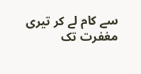سے کام لے کر تیری مغفرت تک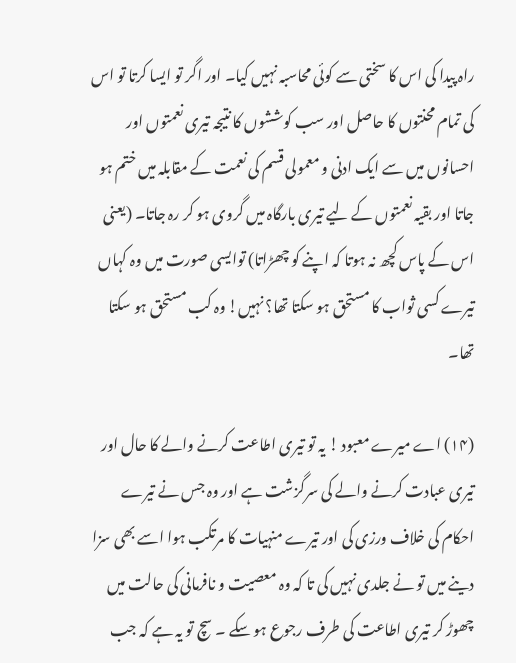راہ پیدا کی اس کا سختی سے کوئی محاسبہ نہیں کیا۔ اور اگر تو ایسا کرتا تو اس کی تمام محنتوں کا حاصل اور سب کوششوں کا نتیجہ تیری نعمتوں اور احسانوں میں سے ایک ادنی و معمولی قسم کی نعمت کے مقابلہ میں ختم ہو جاتا اور بقیہ نعمتوں کے لیے تیری بارگاہ میں گروی ہو کر رہ جاتا۔ (یعنی اس کے پاس کچھ نہ ہوتا کہ اپنے کو چھڑاتا) توایسی صورت میں وہ کہاں تیرے کسی ثواب کا مستحق ہو سکتا تھا؟ نہیں! وہ کب مستحق ہو سکتا تھا۔

(۱۴) اے میرے معبود ! یہ تو تیری اطاعت کرنے والے کا حال اور تیری عبادت کرنے والے کی سرگزشت ہے اور وہ جس نے تیرے احکام کی خلاف ورزی کی اور تیرے منہیات کا مرتکب ہوا اسے بھی سزا دینے میں تو نے جلدی نہیں کی تا کہ وہ معصیت و نافرمانی کی حالت میں چھوڑ کر تیری اطاعت کی طرف رجوع ہو سکے ۔ سچ تو یہ ہے کہ جب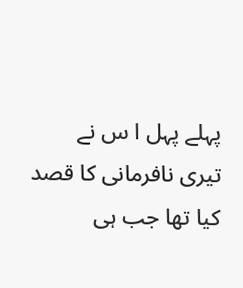پہلے پہل ا س نے تیری نافرمانی کا قصد کیا تھا جب ہی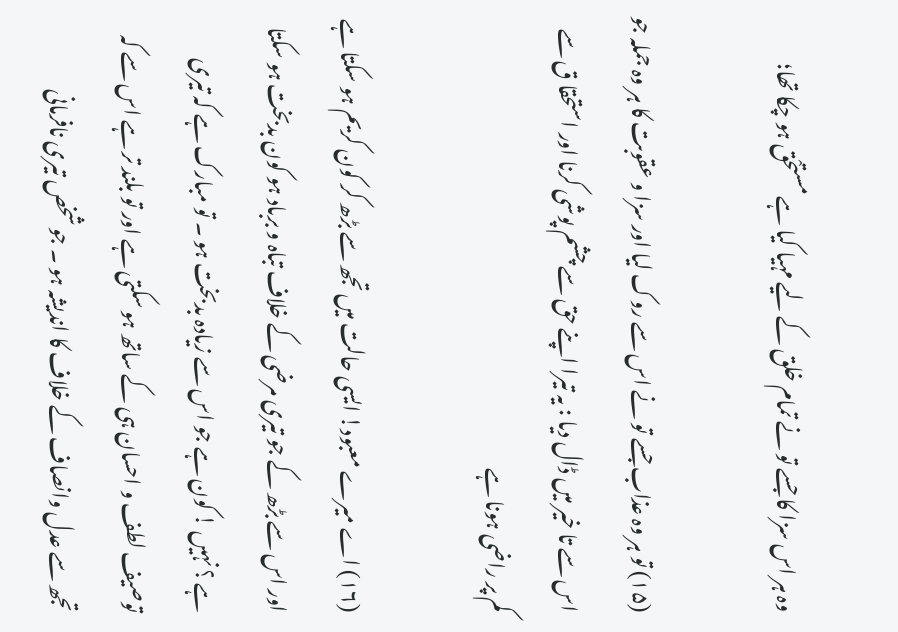وہ ہر اس سزا کا جسے تو نے تمام خلق کے لیے مہیا کیا ہے مستحْق ہو چکا تھا؛

(۱۵) تو ہر وہ عذاب جسے تو نے اس سے روک لیا اور سزا و عقوبت کا ہر وہ جملہ جو اس سے تا خیر میں ڈال دیا : یہ تیرا اپنے حق سے چشم پوشی کرنا اور استحقا ق سے کم پر راضی ہونا ہے

(۱۶) اے میرے معبود! ایسی حالت میں تجھ سے بڑھ کر کون کریم ہو سکتا ہے اور اس سے بڑھ کے جو تیری مرضی کے خلاف تباہ و برباد ہو کون بدبخت ہو سکتا ہے ؟ نہیں ! کون ہے جو اس سے زیادہ بدبخت ہو ۔ تو مبارک ہے کہ تیری توصیف لطف و احسان ہی کے ساتھ ہو سکتی ہے اور تو بلند تر ہے اس سے کہ تجھ سے عدل وانصاف کے خلاف کا اندیشہ ہو ۔ جو شخص تیری نافرمانی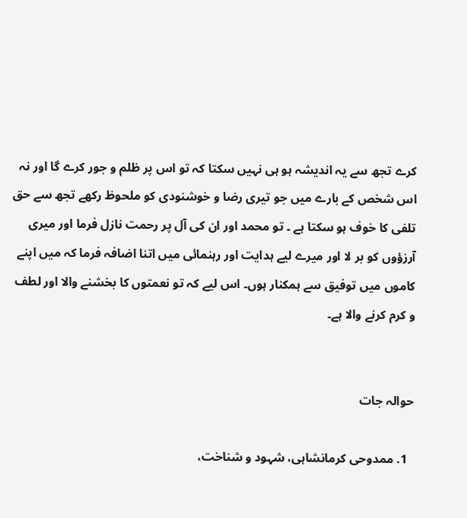کرے تجھ سے یہ اندیشہ ہو ہی نہیں سکتا کہ تو اس پر ظلم و جور کرے گا اور نہ اس شخص کے بارے میں جو تیری رضا و خوشنودی کو ملحوظ رکھے تجھ سے حق تلفی کا خوف ہو سکتا ہے ۔ تو محمد اور ان کی آل پر رحمت نازل فرما اور میری آرزؤوں کو بر لا اور میرے لیے ہدایت اور رہنمائی میں اتنا اضافہ فرما کہ میں اپنے کاموں میں توفیق سے ہمکنار ہوں۔ اس لیے کہ تو نعمتوں کا بخشنے والا اور لطف و کرم کرنے والا ہے۔


حوالہ جات

  1. ممدوحی کرمانشاہی، شہود و شناخت،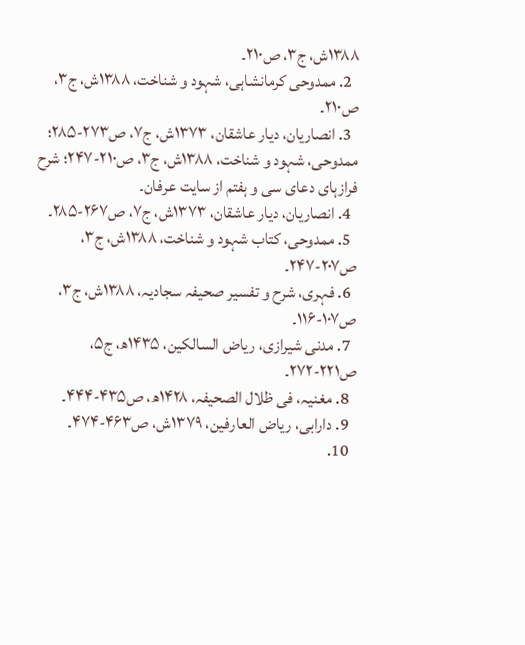۱۳۸۸ش، ج۳، ص۲۱۰۔
  2. ممدوحی کرمانشاہی، شہود و شناخت، ۱۳۸۸ش، ج۳، ص۲۱۰۔
  3. انصاریان، دیار عاشقان، ۱۳۷۳ش، ج۷، ص۲۷۳-۲۸۵؛ ممدوحی، شہود و شناخت، ۱۳۸۸ش، ج۳، ص۲۱۰-۲۴۷؛ شرح فرازہای دعای سی و ہفتم از سایت عرفان۔
  4. انصاریان، دیار عاشقان، ۱۳۷۳ش، ج۷، ص۲۶۷-۲۸۵۔
  5. ممدوحی، کتاب شہود و شناخت، ۱۳۸۸ش، ج۳، ص۲۰۷-۲۴۷۔
  6. فہری، شرح و تفسیر صحیفہ سجادیہ، ۱۳۸۸ش، ج۳، ص۱۰۷-۱۱۶۔
  7. مدنی شیرازی، ریاض السالکین، ۱۴۳۵ھ، ج۵، ص۲۲۱-۲۷۲۔
  8. مغنیہ، فی ظلال الصحیفہ، ۱۴۲۸ھ، ص۴۳۵-۴۴۴۔
  9. دارابی، ریاض العارفین، ۱۳۷۹ش، ص۴۶۳-۴۷۴۔
  10.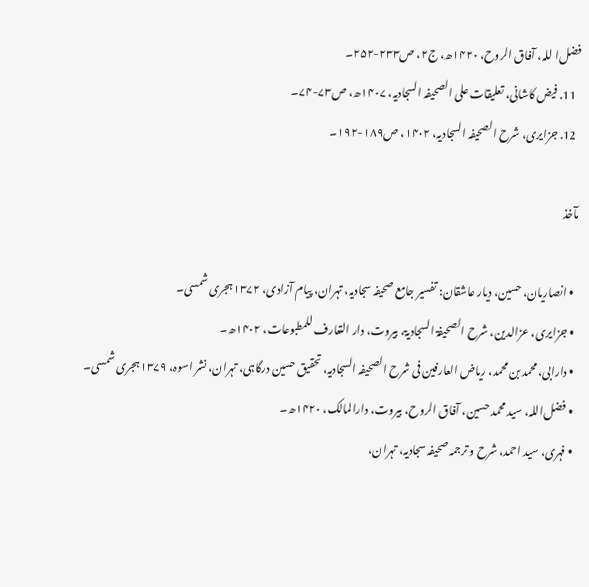فضل‌ا للہ، آفاق الروح، ۱۴۲۰ھ، ج۲، ص۲۳۳-۲۵۲۔
  11. فیض کاشانی، تعلیقات علی الصحیفہ السجادیہ، ۱۴۰۷ھ، ص۷۳-۷۴۔
  12. جزایری، شرح الصحیفہ السجادیہ، ۱۴۰۲، ص۱۸۹-۱۹۲۔

مآخذ

  • انصاریان، حسین، دیار عاشقان: تفسیر جامع صحیفہ سجادیہ، تہران، پیام آزادی، ۱۳۷۲ہجری شمسی۔
  • جزایری، عزالدین، شرح الصحیفۃ السجادیۃ، بیروت، دار التعارف للمطبوعات، ۱۴۰۲ھ۔
  • دارابی، محمد بن محمد، ریاض العارفین فی شرح الصحیفہ السجادیہ، تحقیق حسین درگاہی، تہران، نشر اسوہ، ۱۳۷۹ہجری شمسی۔
  • فضل‌اللہ، سید محمد حسین، آفاق الروح، بیروت، دارالمالک، ۱۴۲۰ھ۔
  • فہری، سید احمد، شرح و ترجمہ صحیفہ سجادیہ، تہران،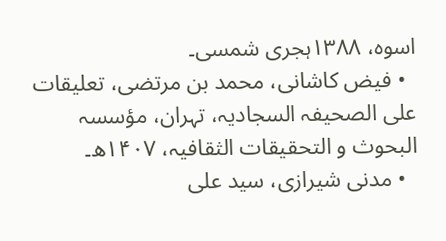اسوہ، ۱۳۸۸ہجری شمسی۔
  • فیض کاشانی، محمد بن مرتضی، تعلیقات علی الصحیفہ السجادیہ، تہران، مؤسسہ البحوث و التحقیقات الثقافیہ، ۱۴۰۷ھ۔
  • مدنی شیرازی، سید علی‌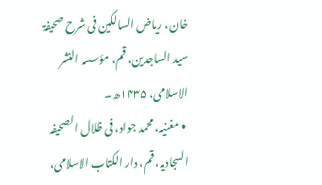خان، ریاض السالکین فی شرح صحیفۃ سید الساجدین، قم، مؤسسہ النشر الاسلامی، ۱۴۳۵ھ۔
  • مغنیہ، محمد جواد، فی ظلال الصحیفہ السجادیہ، قم، دار الکتاب الاسلامی،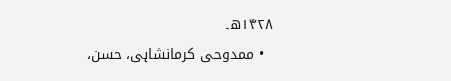۱۴۲۸ھ۔
  • ممدوحی کرمانشاہی، حسن،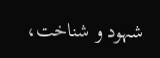شہود و شناخت،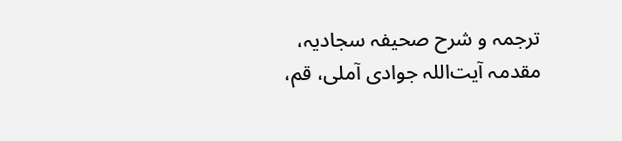ترجمہ و شرح صحیفہ سجادیہ، مقدمہ آیت‌اللہ جوادی آملی، قم،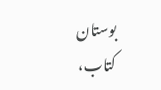بوستان کتاب،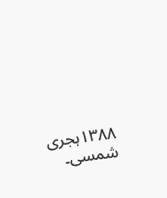۱۳۸۸ہجری شمسی۔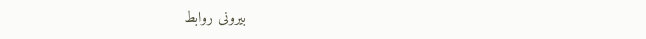بیرونی روابط